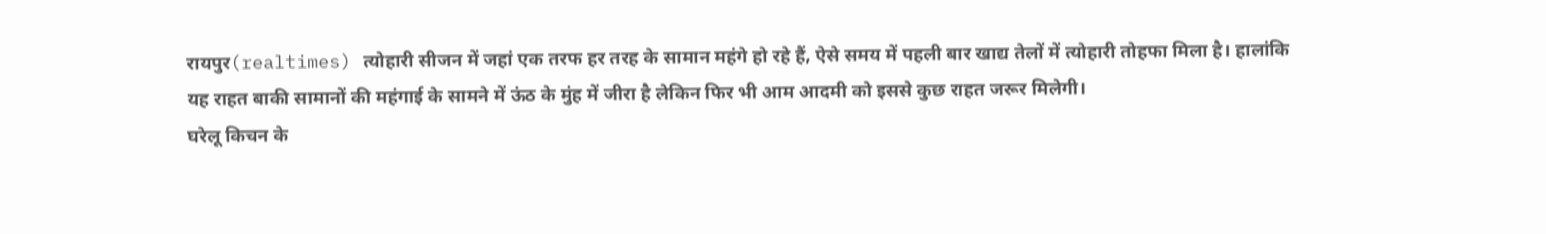रायपुर(realtimes) त्योहारी सीजन में जहां एक तरफ हर तरह के सामान महंगे हो रहे हैं, ऐसे समय में पहली बार खाद्य तेलों में त्योहारी तोहफा मिला है। हालांकि यह राहत बाकी सामानों की महंगाई के सामने में ऊंठ के मुंह में जीरा है लेकिन फिर भी आम आदमी को इससे कुछ राहत जरूर मिलेगी।
घरेलू किचन के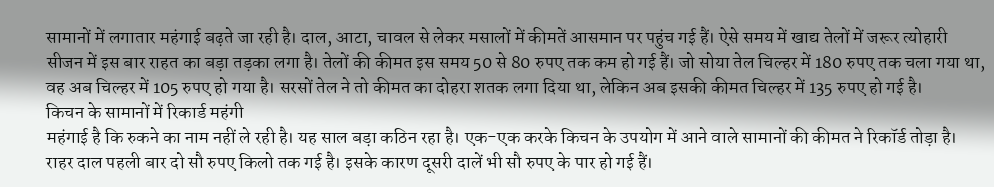सामानों में लगातार महंगाई बढ़ते जा रही है। दाल, आटा, चावल से लेकर मसालों में कीमतें आसमान पर पहुंच गई हैं। ऐसे समय में खाद्य तेलों में जरूर त्योहारी सीजन में इस बार राहत का बड़ा तड़का लगा है। तेलों की कीमत इस समय 50 से 80 रुपए तक कम हो गई हैं। जो सोया तेल चिल्हर में 180 रुपए तक चला गया था, वह अब चिल्हर में 105 रुपए हो गया है। सरसों तेल ने तो कीमत का दोहरा शतक लगा दिया था, लेकिन अब इसकी कीमत चिल्हर में 135 रुपए हो गई है।
किचन के सामानों में रिकार्ड महंगी
महंगाई है कि रुकने का नाम नहीं ले रही है। यह साल बड़ा कठिन रहा है। एक-एक करके किचन के उपयोग में आने वाले सामानों की कीमत ने रिकॉर्ड तोड़ा है। राहर दाल पहली बार दो सौ रुपए किलो तक गई है। इसके कारण दूसरी दालें भी सौ रुपए के पार हो गई हैं।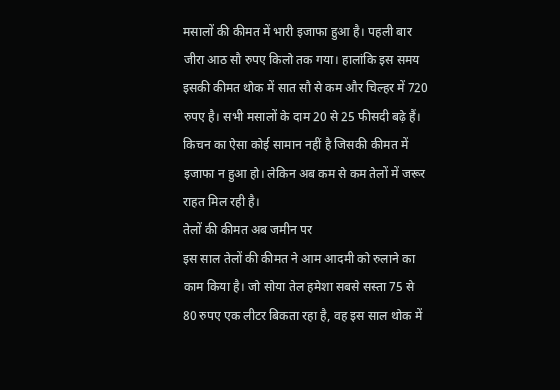मसालों की कीमत में भारी इजाफा हुआ है। पहली बार जीरा आठ सौ रुपए किलो तक गया। हालांकि इस समय इसकी कीमत थोक में सात सौ से कम और चिल्हर में 720 रुपए है। सभी मसालों के दाम 20 से 25 फीसदी बढ़े हैं। किचन का ऐसा कोई सामान नहीं है जिसकी कीमत में इजाफा न हुआ हो। लेकिन अब कम से कम तेलों में जरूर राहत मिल रही है।
तेलों की कीमत अब जमीन पर
इस साल तेलों की कीमत ने आम आदमी को रुलाने का काम किया है। जो सोया तेल हमेशा सबसे सस्ता 75 से 80 रुपए एक लीटर बिकता रहा है, वह इस साल थोक में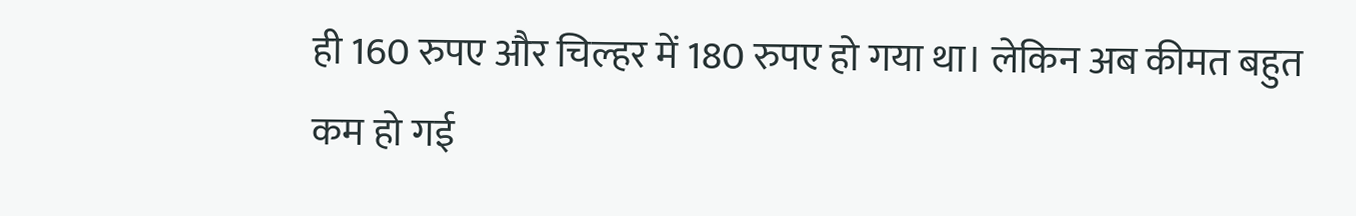ही 160 रुपए और चिल्हर में 180 रुपए हो गया था। लेकिन अब कीमत बहुत कम हो गई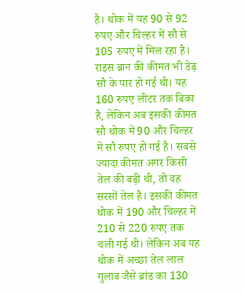है। थोक में यह 90 से 92 रुपए और चिल्हर में सौ से 105 रुपए में मिल रहा है। राइस ब्रान की कीमत भी डेढ़ सौ के पार हो गई थी। यह 160 रुपए लीटर तक बिका है, लेकिन अब इसकी कीमत सौ थोक में 90 और चिल्हर में सौ रुपए हो गई है। सबसे ज्यादा कीमत अगर किसी तेल की बढ़ी थी, तो वह सरसों तेल है। इसकी कीमत थोक में 190 और चिल्हर में 210 से 220 रुपए तक चली गई थी। लेकिन अब यह थोक में अच्छा तेल लाल गुलाब जैसे ब्रांड का 130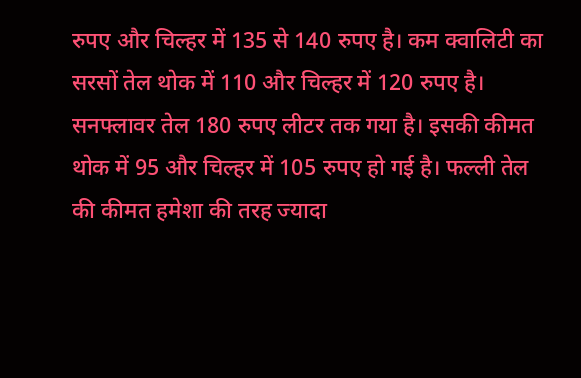रुपए और चिल्हर में 135 से 140 रुपए है। कम क्वालिटी का सरसों तेल थोक में 110 और चिल्हर में 120 रुपए है। सनफ्लावर तेल 180 रुपए लीटर तक गया है। इसकी कीमत थोक में 95 और चिल्हर में 105 रुपए हो गई है। फल्ली तेल की कीमत हमेशा की तरह ज्यादा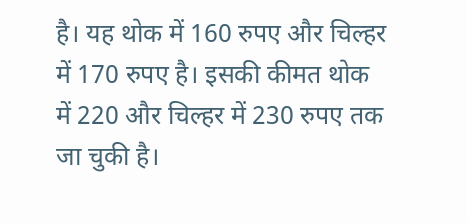है। यह थोक में 160 रुपए और चिल्हर में 170 रुपए है। इसकी कीमत थोक में 220 और चिल्हर में 230 रुपए तक जा चुकी है।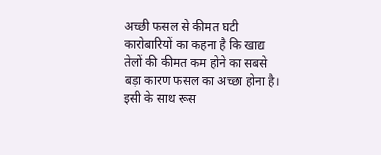अच्छी फसल से कीमत घटी
कारोबारियों का कहना है कि खाद्य तेलों की कीमत कम होने का सबसे बड़ा कारण फसल का अच्छा होना है। इसी के साथ रूस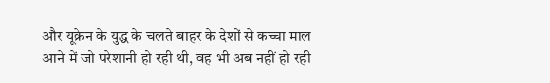और यूक्रेन के युद्ध के चलते बाहर के देशों से कच्चा माल आने में जो परेशानी हो रही थी, वह भी अब नहीं हो रही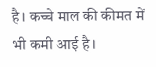है। कच्चे माल की कीमत में भी कमी आई है।